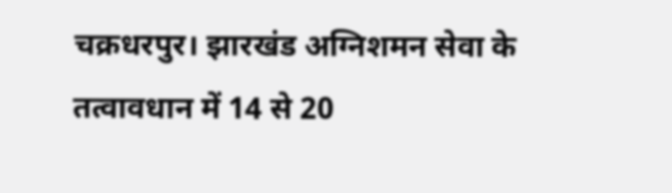चक्रधरपुर। झारखंड अग्निशमन सेवा के तत्वावधान में 14 से 20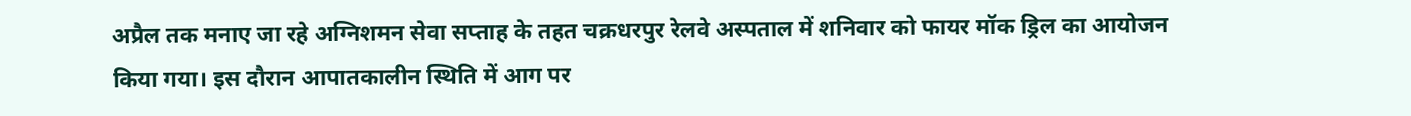अप्रैल तक मनाए जा रहे अग्निशमन सेवा सप्ताह के तहत चक्रधरपुर रेलवे अस्पताल में शनिवार को फायर मॉक ड्रिल का आयोजन किया गया। इस दौरान आपातकालीन स्थिति में आग पर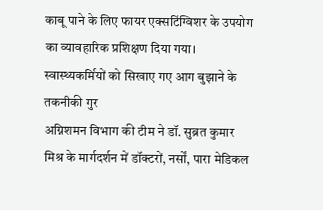काबू पाने के लिए फायर एक्सटिंग्विशर के उपयोग का व्यावहारिक प्रशिक्षण दिया गया।
स्वास्थ्यकर्मियों को सिखाए गए आग बुझाने के तकनीकी गुर
अग्निशमन विभाग की टीम ने डॉ. सुब्रत कुमार मिश्र के मार्गदर्शन में डॉक्टरों, नर्सों, पारा मेडिकल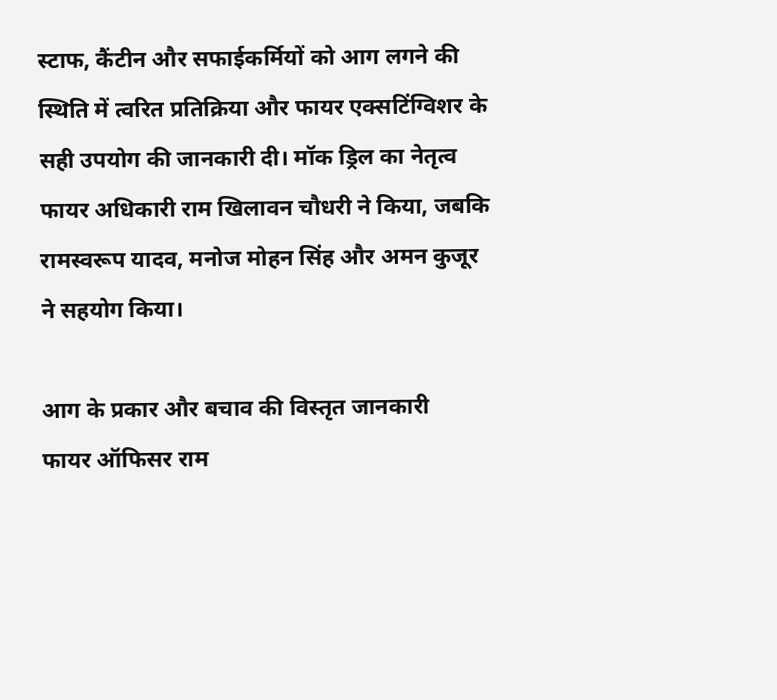स्टाफ, कैंटीन और सफाईकर्मियों को आग लगने की स्थिति में त्वरित प्रतिक्रिया और फायर एक्सटिंग्विशर के सही उपयोग की जानकारी दी। मॉक ड्रिल का नेतृत्व फायर अधिकारी राम खिलावन चौधरी ने किया, जबकि रामस्वरूप यादव, मनोज मोहन सिंह और अमन कुजूर ने सहयोग किया।

आग के प्रकार और बचाव की विस्तृत जानकारी
फायर ऑफिसर राम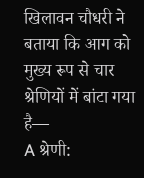खिलावन चौधरी ने बताया कि आग को मुख्य रूप से चार श्रेणियों में बांटा गया है—
A श्रेणी: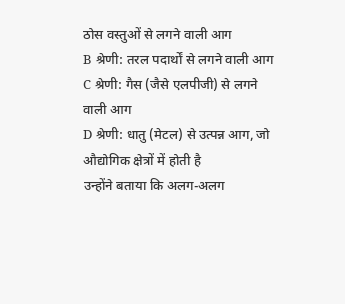ठोस वस्तुओं से लगने वाली आग
B श्रेणी: तरल पदार्थों से लगने वाली आग
C श्रेणी: गैस (जैसे एलपीजी) से लगने वाली आग
D श्रेणी: धातु (मेटल) से उत्पन्न आग, जो औद्योगिक क्षेत्रों में होती है
उन्होंने बताया कि अलग-अलग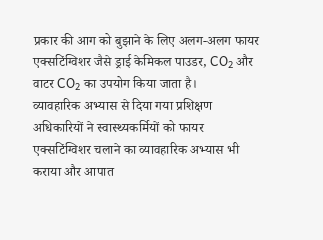प्रकार की आग को बुझाने के लिए अलग-अलग फायर एक्सटिंग्विशर जैसे ड्राई केमिकल पाउडर, CO₂ और वाटर CO₂ का उपयोग किया जाता है।
व्यावहारिक अभ्यास से दिया गया प्रशिक्षण
अधिकारियों ने स्वास्थ्यकर्मियों को फायर एक्सटिंग्विशर चलाने का व्यावहारिक अभ्यास भी कराया और आपात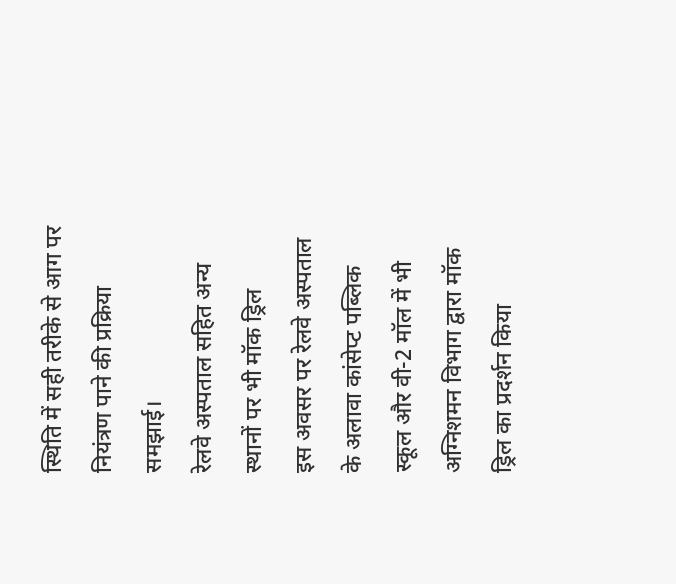स्थिति में सही तरीके से आग पर नियंत्रण पाने की प्रक्रिया समझाई।
रेलवे अस्पताल सहित अन्य स्थानों पर भी मॉक ड्रिल
इस अवसर पर रेलवे अस्पताल के अलावा कांसेप्ट पब्लिक स्कूल और वी-2 मॉल में भी अग्निशमन विभाग द्वारा मॉक ड्रिल का प्रदर्शन किया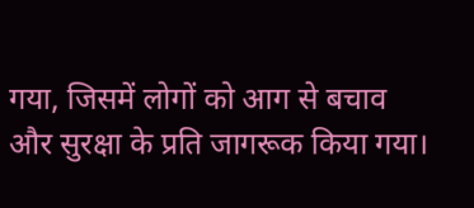गया, जिसमें लोगों को आग से बचाव और सुरक्षा के प्रति जागरूक किया गया।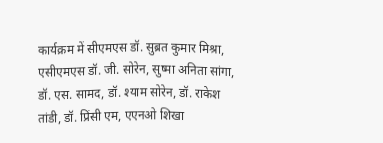कार्यक्रम में सीएमएस डॉ. सुब्रत कुमार मिश्रा, एसीएमएस डॉ. जी. सोरेन, सुष्मा अनिता सांगा, डॉ. एस. सामद, डॉ. श्याम सोरेन, डॉ. राकेश तांडी, डॉ. प्रिंसी एम, एएनओ शिखा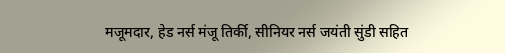मजूमदार, हेड नर्स मंजू तिर्की, सीनियर नर्स जयंती सुंडी सहित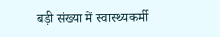बड़ी संख्या में स्वास्थ्यकर्मी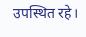उपस्थित रहे।